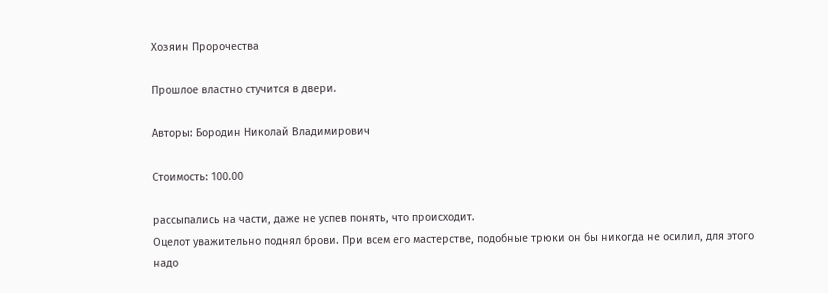Хозяин Пророчества

Прошлое властно стучится в двери.

Авторы: Бородин Николай Владимирович

Стоимость: 100.00

рассыпались на части, даже не успев понять, что происходит.
Оцелот уважительно поднял брови. При всем его мастерстве, подобные трюки он бы никогда не осилил, для этого надо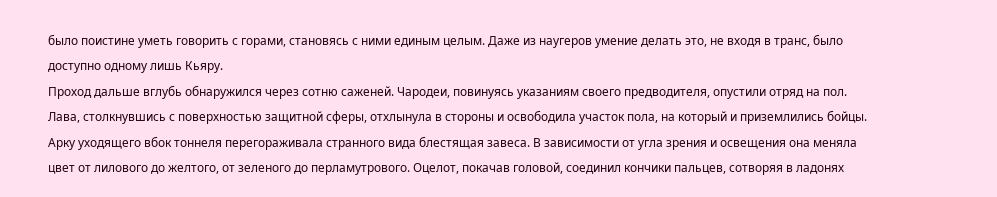было поистине уметь говорить с горами, становясь с ними единым целым. Даже из наугеров умение делать это, не входя в транс, было доступно одному лишь Кьяру.
Проход дальше вглубь обнаружился через сотню саженей. Чародеи, повинуясь указаниям своего предводителя, опустили отряд на пол. Лава, столкнувшись с поверхностью защитной сферы, отхлынула в стороны и освободила участок пола, на который и приземлились бойцы.
Арку уходящего вбок тоннеля перегораживала странного вида блестящая завеса. В зависимости от угла зрения и освещения она меняла цвет от лилового до желтого, от зеленого до перламутрового. Оцелот, покачав головой, соединил кончики пальцев, сотворяя в ладонях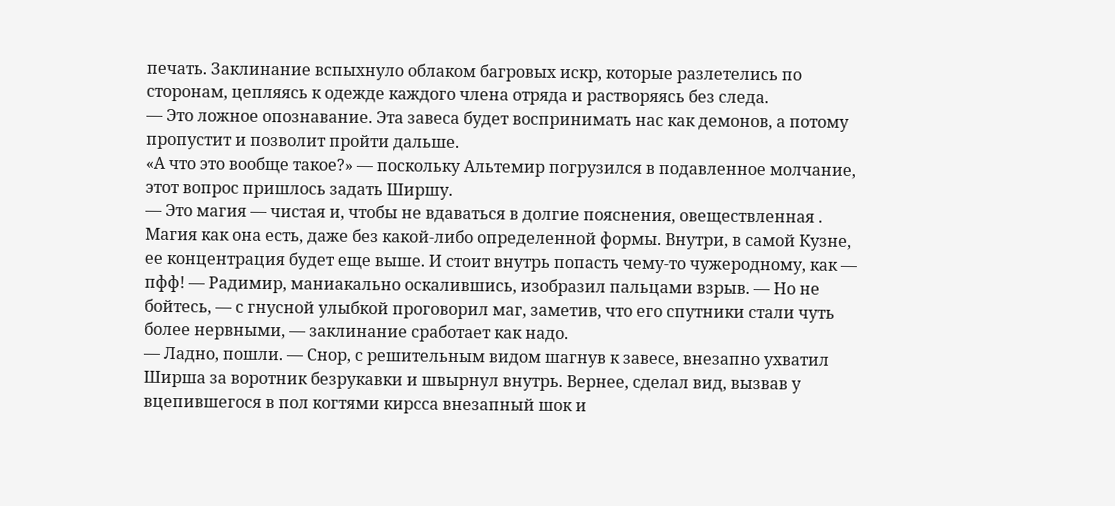печать. Заклинание вспыхнуло облаком багровых искр, которые разлетелись по сторонам, цепляясь к одежде каждого члена отряда и растворяясь без следа.
— Это ложное опознавание. Эта завеса будет воспринимать нас как демонов, а потому пропустит и позволит пройти дальше.
«А что это вообще такое?» — поскольку Альтемир погрузился в подавленное молчание, этот вопрос пришлось задать Ширшу.
— Это магия — чистая и, чтобы не вдаваться в долгие пояснения, овеществленная . Магия как она есть, даже без какой-либо определенной формы. Внутри, в самой Кузне, ее концентрация будет еще выше. И стоит внутрь попасть чему-то чужеродному, как — пфф! — Радимир, маниакально оскалившись, изобразил пальцами взрыв. — Но не бойтесь, — с гнусной улыбкой проговорил маг, заметив, что его спутники стали чуть более нервными, — заклинание сработает как надо.
— Ладно, пошли. — Снор, с решительным видом шагнув к завесе, внезапно ухватил Ширша за воротник безрукавки и швырнул внутрь. Вернее, сделал вид, вызвав у вцепившегося в пол когтями кирсса внезапный шок и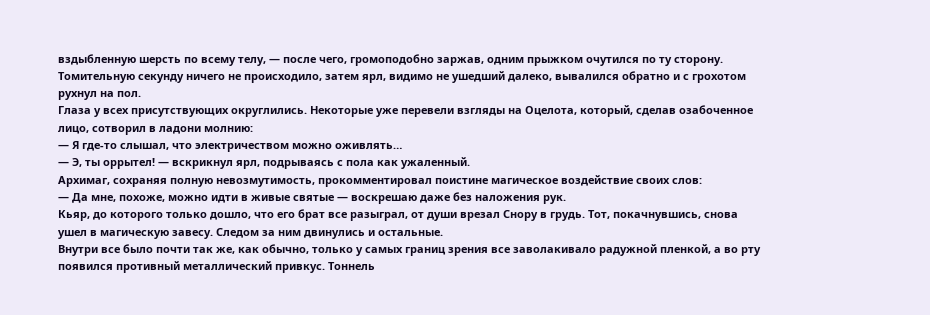вздыбленную шерсть по всему телу, — после чего, громоподобно заржав, одним прыжком очутился по ту сторону. Томительную секунду ничего не происходило, затем ярл, видимо не ушедший далеко, вывалился обратно и с грохотом рухнул на пол.
Глаза у всех присутствующих округлились. Некоторые уже перевели взгляды на Оцелота, который, сделав озабоченное лицо, сотворил в ладони молнию:
— Я где-то слышал, что электричеством можно оживлять…
— Э, ты оррытел! — вскрикнул ярл, подрываясь с пола как ужаленный.
Архимаг, сохраняя полную невозмутимость, прокомментировал поистине магическое воздействие своих слов:
— Да мне, похоже, можно идти в живые святые — воскрешаю даже без наложения рук.
Кьяр, до которого только дошло, что его брат все разыграл, от души врезал Снору в грудь. Тот, покачнувшись, снова ушел в магическую завесу. Следом за ним двинулись и остальные.
Внутри все было почти так же, как обычно, только у самых границ зрения все заволакивало радужной пленкой, а во рту появился противный металлический привкус. Тоннель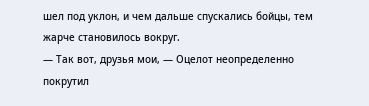шел под уклон, и чем дальше спускались бойцы, тем жарче становилось вокруг.
— Так вот, друзья мои, — Оцелот неопределенно покрутил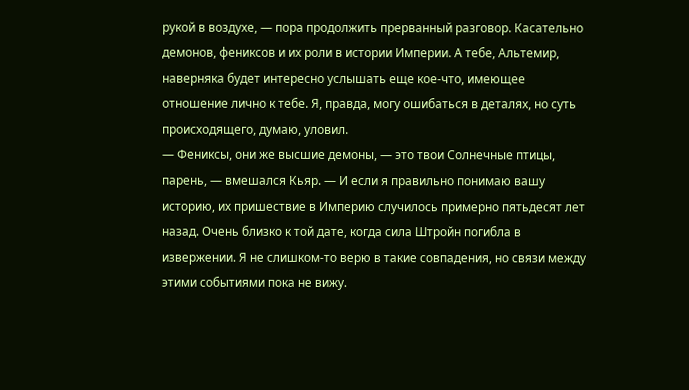рукой в воздухе, — пора продолжить прерванный разговор. Касательно демонов, фениксов и их роли в истории Империи. А тебе, Альтемир, наверняка будет интересно услышать еще кое-что, имеющее отношение лично к тебе. Я, правда, могу ошибаться в деталях, но суть происходящего, думаю, уловил.
— Фениксы, они же высшие демоны, — это твои Солнечные птицы, парень, — вмешался Кьяр. — И если я правильно понимаю вашу историю, их пришествие в Империю случилось примерно пятьдесят лет назад. Очень близко к той дате, когда сила Штройн погибла в извержении. Я не слишком-то верю в такие совпадения, но связи между этими событиями пока не вижу.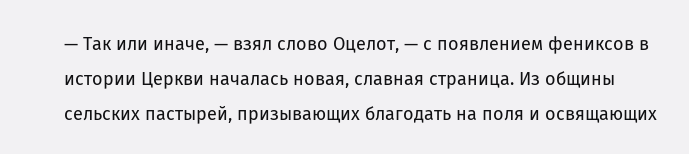— Так или иначе, — взял слово Оцелот, — с появлением фениксов в истории Церкви началась новая, славная страница. Из общины сельских пастырей, призывающих благодать на поля и освящающих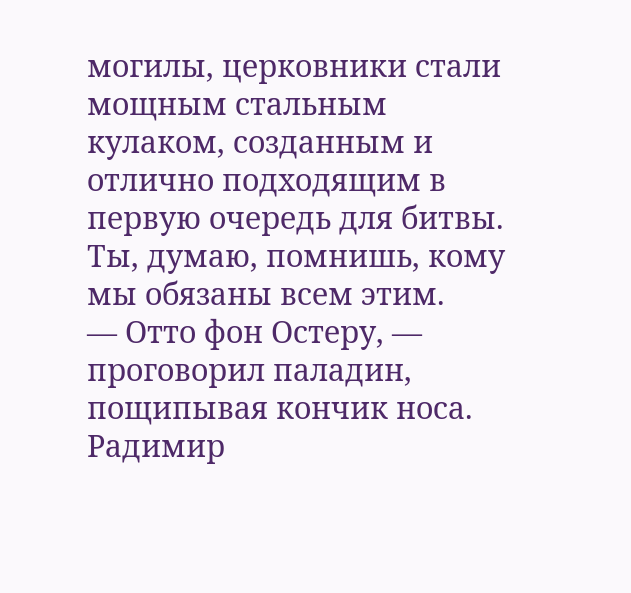могилы, церковники стали мощным стальным кулаком, созданным и отлично подходящим в первую очередь для битвы. Ты, думаю, помнишь, кому мы обязаны всем этим.
— Отто фон Остеру, — проговорил паладин, пощипывая кончик носа.
Радимир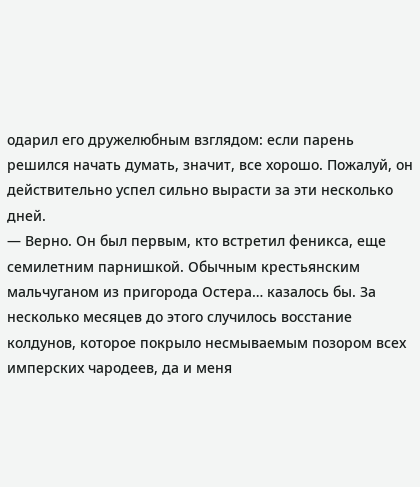одарил его дружелюбным взглядом: если парень решился начать думать, значит, все хорошо. Пожалуй, он действительно успел сильно вырасти за эти несколько дней.
— Верно. Он был первым, кто встретил феникса, еще семилетним парнишкой. Обычным крестьянским мальчуганом из пригорода Остера… казалось бы. За несколько месяцев до этого случилось восстание колдунов, которое покрыло несмываемым позором всех имперских чародеев, да и меня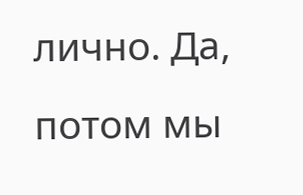лично. Да, потом мы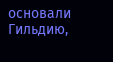основали Гильдию,